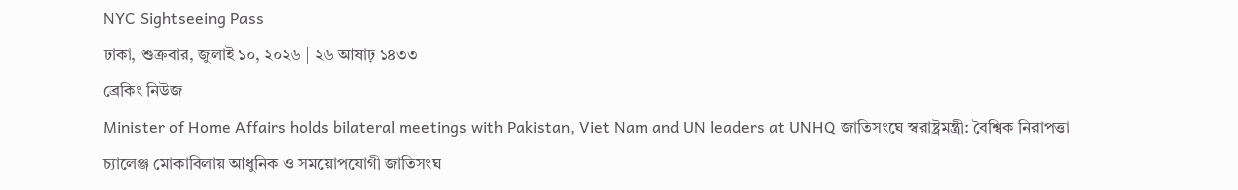NYC Sightseeing Pass
ঢাকা, শুক্রবার, জুলাই ১০, ২০২৬ | ২৬ আষাঢ় ১৪৩৩
ব্রেকিং নিউজ
Minister of Home Affairs holds bilateral meetings with Pakistan, Viet Nam and UN leaders at UNHQ জাতিসংঘে স্বরাষ্ট্রমন্ত্রী: বৈশ্বিক নিরাপত্তা চ্যালেঞ্জ মোকাবিলায় আধুনিক ও সময়োপযোগী জাতিসংঘ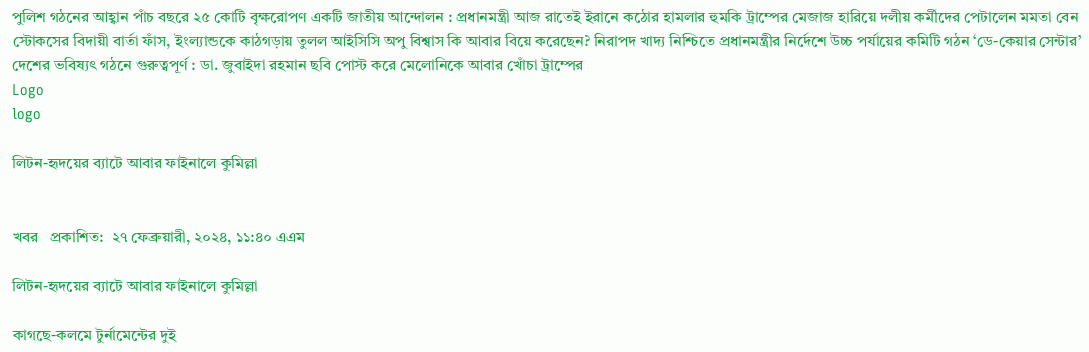পুলিশ গঠনের আহ্বান পাঁচ বছরে ২৫ কোটি বৃক্ষরোপণ একটি জাতীয় আন্দোলন : প্রধানমন্ত্রী আজ রাতেই ইরানে কঠোর হামলার হুমকি ট্রাম্পের মেজাজ হারিয়ে দলীয় কর্মীদের পেটালেন মমতা বেন স্টোকসের বিদায়ী বার্তা ফাঁস, ইংল্যান্ডকে কাঠগড়ায় তুলল আইসিসি অপু বিশ্বাস কি আবার বিয়ে করেছেন? নিরাপদ খাদ্য নিশ্চিতে প্রধানমন্ত্রীর নির্দেশে উচ্চ পর্যায়ের কমিটি গঠন ‘ডে-কেয়ার সেন্টার’ দেশের ভবিষ্যৎ গঠনে গুরুত্বপূর্ণ : ডা. জুবাইদা রহমান ছবি পোস্ট করে মেলোনিকে আবার খোঁচা ট্রাম্পের
Logo
logo

লিটন-হৃদয়ের ব‍্যাটে আবার ফাইনালে কুমিল্লা


খবর   প্রকাশিত:  ২৭ ফেব্রুয়ারী, ২০২৪, ১১:৪০ এএম

লিটন-হৃদয়ের ব‍্যাটে আবার ফাইনালে কুমিল্লা

কাগছে-কলমে টুর্নামেন্টের দুই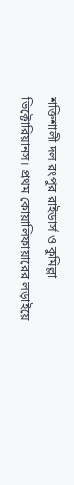শক্তিশালী দল রংপুর রাইডার্স ও কুমিল্লা ভিক্টোরিয়ানস। প্রথম কোয়ালিফায়ারের লড়াইয়ে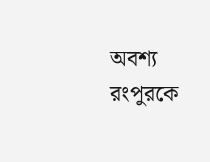অবশ্য রংপুরকে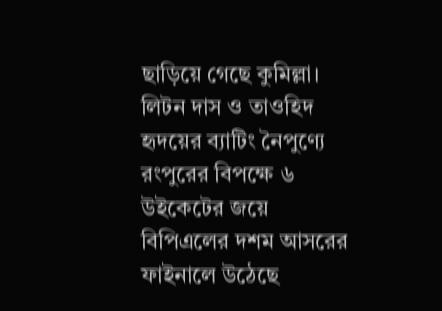ছাড়িয়ে গেছে কুমিল্লা। লিটন দাস ও তাওহিদ হৃদয়ের ব্যাটিং নৈপুণ্যে রংপুরের বিপক্ষে ৬ উইকেটের জয়ে বিপিএলের দশম আসরের ফাইনালে উঠেছে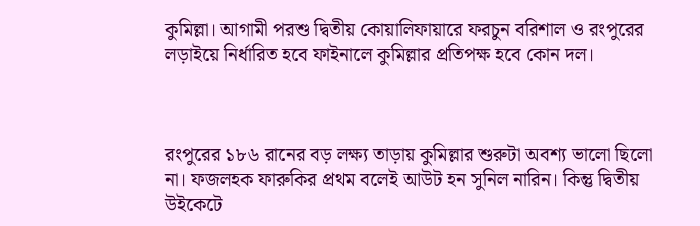কুমিল্লা। আগামী পরশু দ্বিতীয় কোয়ালিফায়ারে ফরচুন বরিশাল ও রংপুরের লড়াইয়ে নির্ধারিত হবে ফাইনালে কুমিল্লার প্রতিপক্ষ হবে কোন দল।



রংপুরের ১৮৬ রানের বড় লক্ষ্য তাড়ায় কুমিল্লার শুরুটা অবশ্য ভালো ছিলো না। ফজলহক ফারুকির প্রথম বলেই আউট হন সুনিল নারিন। কিন্তু দ্বিতীয় উইকেটে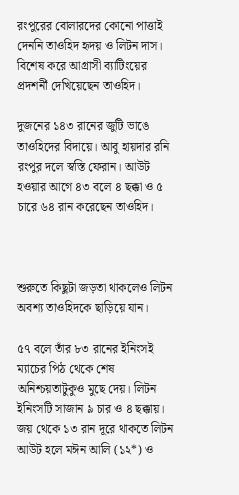রংপুরের বোলারদের কোনো পাত্তাই দেননি তাওহিদ হৃদয় ও লিটন দাস। বিশেষ করে আগ্রাসী ব্যাটিংয়ের প্রদশর্নী দেখিয়েছেন তাওহিদ।

দুজনের ১৪৩ রানের জুটি ভাঙে তাওহিদের বিদায়ে। আবু হায়দার রনি রংপুর দলে স্বস্তি ফেরান। আউট হওয়ার আগে ৪৩ বলে ৪ ছক্কা ও ৫ চারে ৬৪ রান করেছেন তাওহিদ।



শুরুতে কিছুটা জড়তা থাকলেও লিটন অবশ্য তাওহিদকে ছাড়িয়ে যান।

৫৭ বলে তাঁর ৮৩ রানের ইনিংসই ম্যাচের পিঠ থেকে শেষ অনিশ্চয়তাটুকুও মুছে দেয়। লিটন ইনিংসটি সাজান ৯ চার ও ৪ ছক্কায়। জয় থেকে ১৩ রান দূরে থাকতে লিটন আউট হলে মঈন আলি (১২*) ও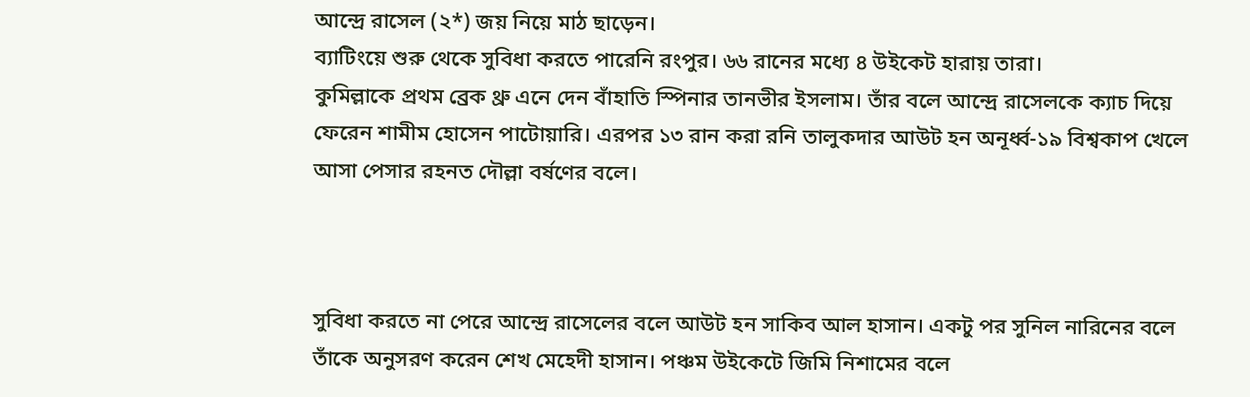আন্দ্রে রাসেল (২*) জয় নিয়ে মাঠ ছাড়েন।
ব্যাটিংয়ে শুরু থেকে সুবিধা করতে পারেনি রংপুর। ৬৬ রানের মধ্যে ৪ উইকেট হারায় তারা।
কুমিল্লাকে প্রথম ব্রেক থ্রু এনে দেন বাঁহাতি স্পিনার তানভীর ইসলাম। তাঁর বলে আন্দ্রে রাসেলকে ক্যাচ দিয়ে ফেরেন শামীম হোসেন পাটোয়ারি। এরপর ১৩ রান করা রনি তালুকদার আউট হন অনূর্ধ্ব-১৯ বিশ্বকাপ খেলে আসা পেসার রহনত দৌল্লা বর্ষণের বলে।



সুবিধা করতে না পেরে আন্দ্রে রাসেলের বলে আউট হন সাকিব আল হাসান। একটু পর সুনিল নারিনের বলে তাঁকে অনুসরণ করেন শেখ মেহেদী হাসান। পঞ্চম উইকেটে জিমি নিশামের বলে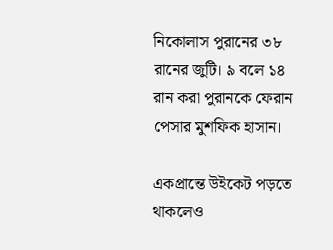নিকোলাস পুরানের ৩৮ রানের জুটি। ৯ বলে ১৪ রান করা পুরানকে ফেরান পেসার মুশফিক হাসান।

একপ্রান্তে উইকেট পড়তে থাকলেও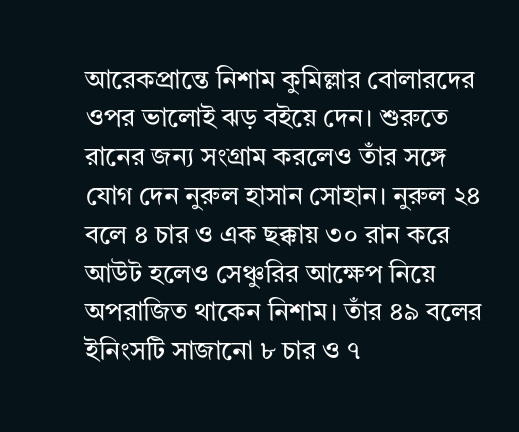আরেকপ্রান্তে নিশাম কুমিল্লার বোলারদের ওপর ভালোই ঝড় বইয়ে দেন। শুরুতে রানের জন্য সংগ্রাম করলেও তাঁর সঙ্গে যোগ দেন নুরুল হাসান সোহান। নুরুল ২৪ বলে ৪ চার ও এক ছক্কায় ৩০ রান করে আউট হলেও সেঞ্চুরির আক্ষেপ নিয়ে অপরাজিত থাকেন নিশাম। তাঁর ৪৯ বলের ইনিংসটি সাজানো ৮ চার ও ৭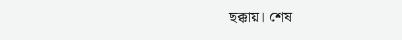ছক্কায়। শেষ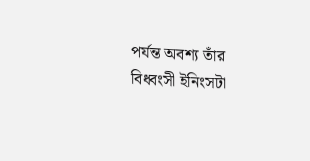পর্যন্ত অবশ্য তাঁর বিধ্বংসী ইনিংসটা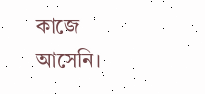কাজে আসেনি।